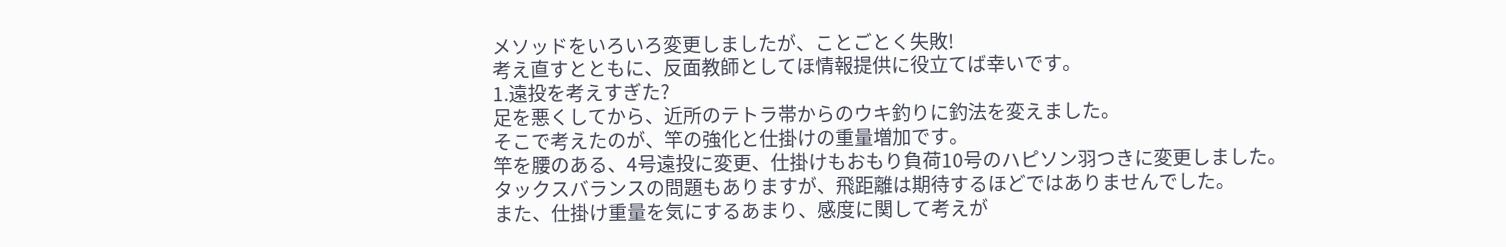メソッドをいろいろ変更しましたが、ことごとく失敗!
考え直すとともに、反面教師としてほ情報提供に役立てば幸いです。
1.遠投を考えすぎた?
足を悪くしてから、近所のテトラ帯からのウキ釣りに釣法を変えました。
そこで考えたのが、竿の強化と仕掛けの重量増加です。
竿を腰のある、4号遠投に変更、仕掛けもおもり負荷10号のハピソン羽つきに変更しました。
タックスバランスの問題もありますが、飛距離は期待するほどではありませんでした。
また、仕掛け重量を気にするあまり、感度に関して考えが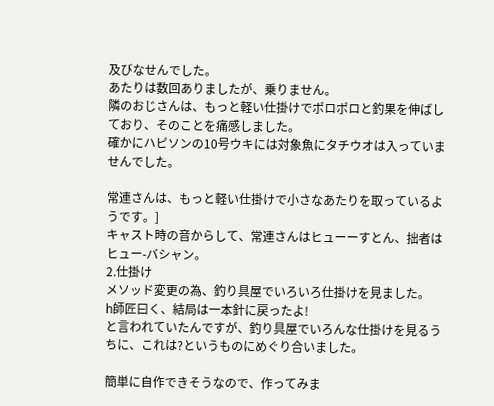及びなせんでした。
あたりは数回ありましたが、乗りません。
隣のおじさんは、もっと軽い仕掛けでポロポロと釣果を伸ばしており、そのことを痛感しました。
確かにハピソンの10号ウキには対象魚にタチウオは入っていませんでした。

常連さんは、もっと軽い仕掛けで小さなあたりを取っているようです。]
キャスト時の音からして、常連さんはヒューーすとん、拙者はヒュー-バシャン。
2.仕掛け
メソッド変更の為、釣り具屋でいろいろ仕掛けを見ました。
h師匠曰く、結局は一本針に戻ったよ!
と言われていたんですが、釣り具屋でいろんな仕掛けを見るうちに、これは?というものにめぐり合いました。

簡単に自作できそうなので、作ってみま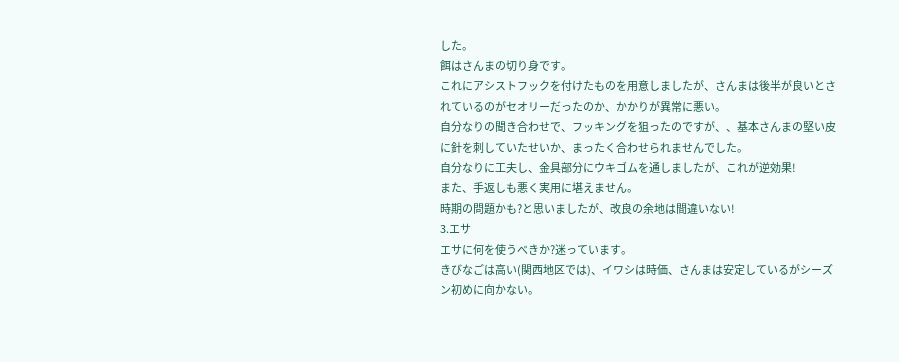した。
餌はさんまの切り身です。
これにアシストフックを付けたものを用意しましたが、さんまは後半が良いとされているのがセオリーだったのか、かかりが異常に悪い。
自分なりの聞き合わせで、フッキングを狙ったのですが、、基本さんまの堅い皮に針を刺していたせいか、まったく合わせられませんでした。
自分なりに工夫し、金具部分にウキゴムを通しましたが、これが逆効果!
また、手返しも悪く実用に堪えません。
時期の問題かも?と思いましたが、改良の余地は間違いない!
3.エサ
エサに何を使うべきか?迷っています。
きびなごは高い(関西地区では)、イワシは時価、さんまは安定しているがシーズン初めに向かない。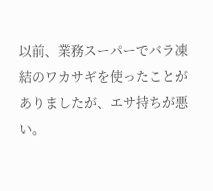以前、業務スーパーでバラ凍結のワカサギを使ったことがありましたが、エサ持ちが悪い。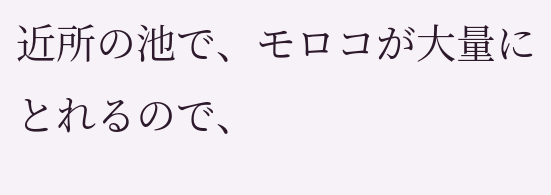近所の池で、モロコが大量にとれるので、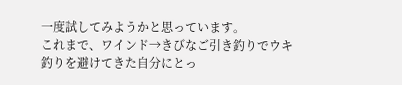一度試してみようかと思っています。
これまで、ワインド→きびなご引き釣りでウキ釣りを避けてきた自分にとっ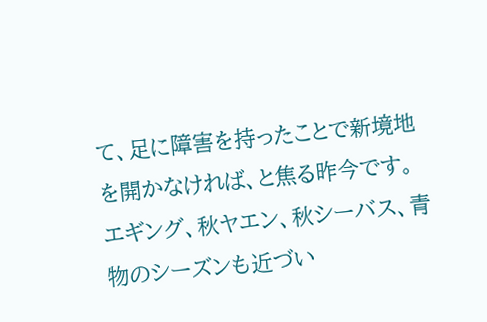て、足に障害を持ったことで新境地を開かなければ、と焦る昨今です。
エギング、秋ヤエン、秋シーバス、青物のシーズンも近づい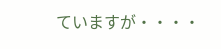ていますが・・・・